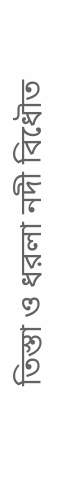তিস্তা ও ধরলা নদী বিধৌত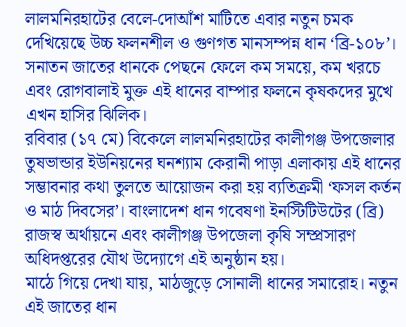লালমনিরহাটের বেলে-দোআঁশ মাটিতে এবার নতুন চমক দেখিয়েছে উচ্চ ফলনশীল ও গুণগত মানসম্পন্ন ধান ‘ব্রি-১০৮’। সনাতন জাতের ধানকে পেছনে ফেলে কম সময়ে, কম খরচে এবং রোগবালাই মুক্ত এই ধানের বাম্পার ফলনে কৃষকদের মুখে এখন হাসির ঝিলিক।
রবিবার (১৭ মে) বিকেলে লালমনিরহাটের কালীগঞ্জ উপজেলার তুষভান্ডার ইউনিয়নের ঘনশ্যাম কেরানী পাড়া এলাকায় এই ধানের সম্ভাবনার কথা তুলতে আয়োজন করা হয় ব্যতিক্রমী ‘ফসল কর্তন ও মাঠ দিবসের’। বাংলাদেশ ধান গবেষণা ইনস্টিটিউটের (ব্রি) রাজস্ব অর্থায়নে এবং কালীগঞ্জ উপজেলা কৃষি সম্প্রসারণ অধিদপ্তরের যৌথ উদ্যোগে এই অনুষ্ঠান হয়।
মাঠে গিয়ে দেখা যায়, মাঠজুড়ে সোনালী ধানের সমারোহ। নতুন এই জাতের ধান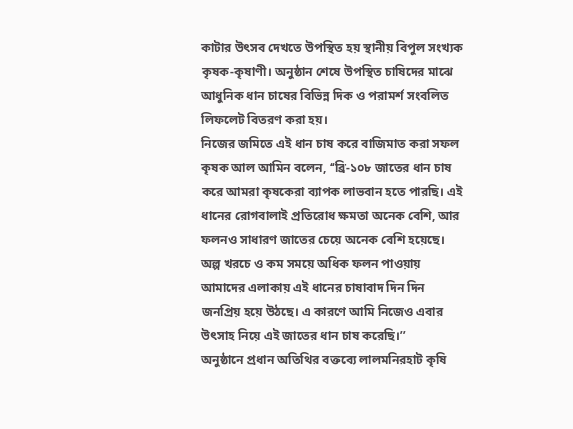কাটার উৎসব দেখতে উপস্থিত হয় স্থানীয় বিপুল সংখ্যক কৃষক-কৃষাণী। অনুষ্ঠান শেষে উপস্থিত চাষিদের মাঝে আধুনিক ধান চাষের বিভিন্ন দিক ও পরামর্শ সংবলিত লিফলেট বিতরণ করা হয়।
নিজের জমিতে এই ধান চাষ করে বাজিমাত করা সফল কৃষক আল আমিন বলেন, ‘‘ব্রি-১০৮ জাতের ধান চাষ করে আমরা কৃষকেরা ব্যাপক লাভবান হতে পারছি। এই ধানের রোগবালাই প্রতিরোধ ক্ষমতা অনেক বেশি, আর ফলনও সাধারণ জাতের চেয়ে অনেক বেশি হয়েছে। অল্প খরচে ও কম সময়ে অধিক ফলন পাওয়ায় আমাদের এলাকায় এই ধানের চাষাবাদ দিন দিন জনপ্রিয় হয়ে উঠছে। এ কারণে আমি নিজেও এবার উৎসাহ নিয়ে এই জাতের ধান চাষ করেছি।’’
অনুষ্ঠানে প্রধান অতিথির বক্তব্যে লালমনিরহাট কৃষি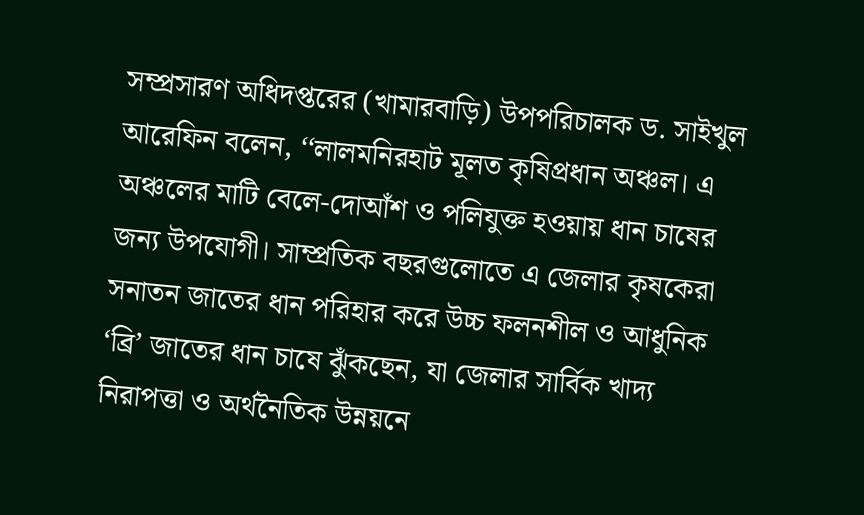সম্প্রসারণ অধিদপ্তরের (খামারবাড়ি) উপপরিচালক ড. সাইখুল আরেফিন বলেন, ‘‘লালমনিরহাট মূলত কৃষিপ্রধান অঞ্চল। এ অঞ্চলের মাটি বেলে-দোআঁশ ও পলিযুক্ত হওয়ায় ধান চাষের জন্য উপযোগী। সাম্প্রতিক বছরগুলোতে এ জেলার কৃষকেরা সনাতন জাতের ধান পরিহার করে উচ্চ ফলনশীল ও আধুনিক ‘ব্রি’ জাতের ধান চাষে ঝুঁকছেন, যা জেলার সার্বিক খাদ্য নিরাপত্তা ও অর্থনৈতিক উন্নয়নে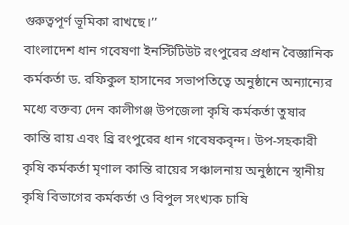গুরুত্বপূর্ণ ভূমিকা রাখছে।’’
বাংলাদেশ ধান গবেষণা ইনস্টিটিউট রংপুরের প্রধান বৈজ্ঞানিক কর্মকর্তা ড. রফিকুল হাসানের সভাপতিত্বে অনুষ্ঠানে অন্যান্যের মধ্যে বক্তব্য দেন কালীগঞ্জ উপজেলা কৃষি কর্মকর্তা তুষার কান্তি রায় এবং ব্রি রংপুরের ধান গবেষকবৃন্দ। উপ-সহকারী কৃষি কর্মকর্তা মৃণাল কান্তি রায়ের সঞ্চালনায় অনুষ্ঠানে স্থানীয় কৃষি বিভাগের কর্মকর্তা ও বিপুল সংখ্যক চাষি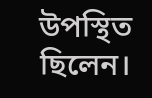উপস্থিত ছিলেন।